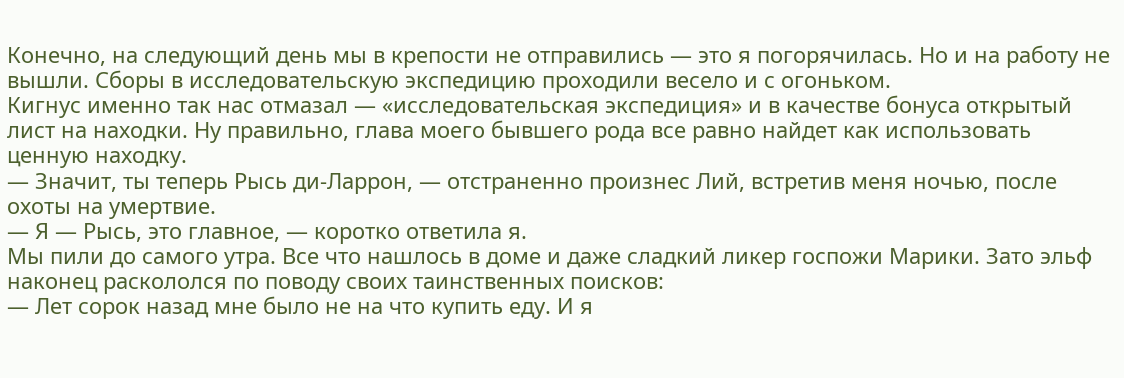Конечно, на следующий день мы в крепости не отправились — это я погорячилась. Но и на работу не вышли. Сборы в исследовательскую экспедицию проходили весело и с огоньком.
Кигнус именно так нас отмазал — «исследовательская экспедиция» и в качестве бонуса открытый лист на находки. Ну правильно, глава моего бывшего рода все равно найдет как использовать ценную находку.
— Значит, ты теперь Рысь ди-Ларрон, — отстраненно произнес Лий, встретив меня ночью, после охоты на умертвие.
— Я — Рысь, это главное, — коротко ответила я.
Мы пили до самого утра. Все что нашлось в доме и даже сладкий ликер госпожи Марики. Зато эльф наконец раскололся по поводу своих таинственных поисков:
— Лет сорок назад мне было не на что купить еду. И я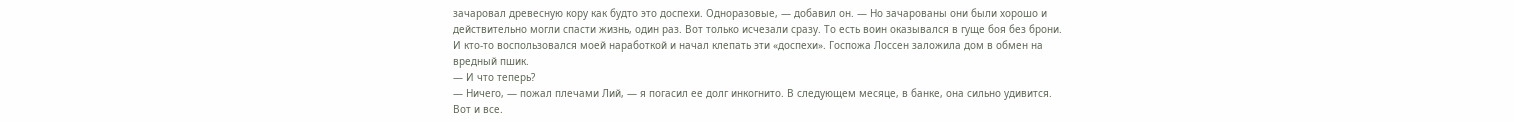зачаровал древесную кору как будто это доспехи. Одноразовые, — добавил он. — Но зачарованы они были хорошо и действительно могли спасти жизнь, один раз. Вот только исчезали сразу. То есть воин оказывался в гуще боя без брони. И кто-то воспользовался моей наработкой и начал клепать эти «доспехи». Госпожа Лоссен заложила дом в обмен на вредный пшик.
— И что теперь?
— Ничего, — пожал плечами Лий, — я погасил ее долг инкогнито. В следующем месяце, в банке, она сильно удивится. Вот и все.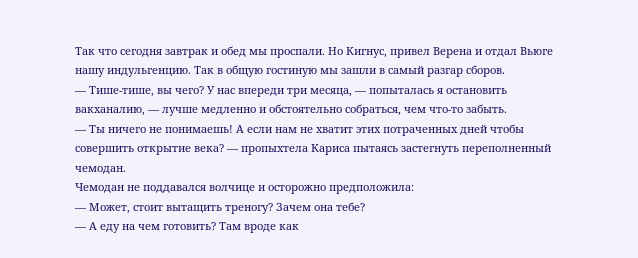Так что сегодня завтрак и обед мы проспали. Но Кигнус, привел Верена и отдал Вьюге нашу индульгенцию. Так в общую гостиную мы зашли в самый разгар сборов.
— Тише-тише, вы чего? У нас впереди три месяца, — попыталась я остановить вакханалию, — лучше медленно и обстоятельно собраться, чем что-то забыть.
— Ты ничего не понимаешь! А если нам не хватит этих потраченных дней чтобы совершить открытие века? — пропыхтела Кариса пытаясь застегнуть переполненный чемодан.
Чемодан не поддавался волчице и осторожно предположила:
— Может, стоит вытащить треногу? Зачем она тебе?
— А еду на чем готовить? Там вроде как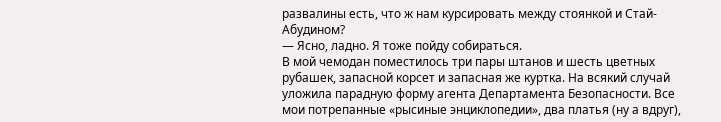развалины есть, что ж нам курсировать между стоянкой и Стай-Абудином?
— Ясно, ладно. Я тоже пойду собираться.
В мой чемодан поместилось три пары штанов и шесть цветных рубашек, запасной корсет и запасная же куртка. На всякий случай уложила парадную форму агента Департамента Безопасности. Все мои потрепанные «рысиные энциклопедии», два платья (ну а вдруг),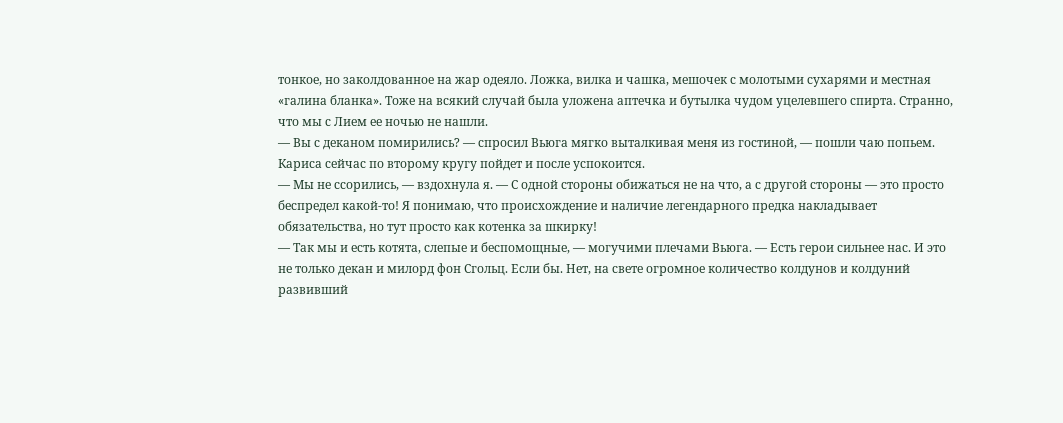тонкое, но заколдованное на жар одеяло. Ложка, вилка и чашка, мешочек с молотыми сухарями и местная «галина бланка». Тоже на всякий случай была уложена аптечка и бутылка чудом уцелевшего спирта. Странно, что мы с Лием ее ночью не нашли.
— Вы с деканом помирились? — спросил Вьюга мягко выталкивая меня из гостиной, — пошли чаю попьем. Кариса сейчас по второму кругу пойдет и после успокоится.
— Мы не ссорились, — вздохнула я. — С одной стороны обижаться не на что, а с другой стороны — это просто беспредел какой-то! Я понимаю, что происхождение и наличие легендарного предка накладывает обязательства, но тут просто как котенка за шкирку!
— Так мы и есть котята, слепые и беспомощные, — могучими плечами Вьюга. — Есть герои сильнее нас. И это не только декан и милорд фон Сгольц. Если бы. Нет, на свете огромное количество колдунов и колдуний развивший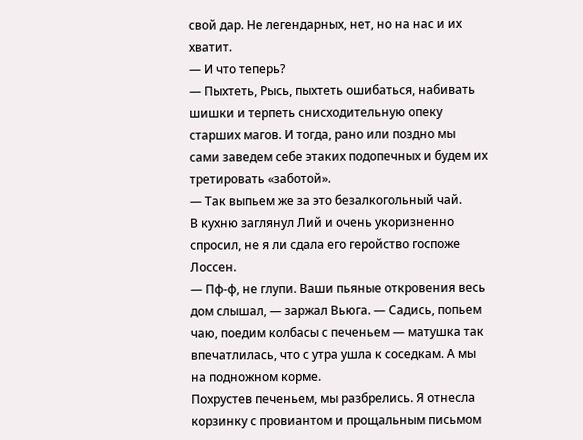свой дар. Не легендарных, нет, но на нас и их хватит.
— И что теперь?
— Пыхтеть, Рысь, пыхтеть ошибаться, набивать шишки и терпеть снисходительную опеку старших магов. И тогда, рано или поздно мы сами заведем себе этаких подопечных и будем их третировать «заботой».
— Так выпьем же за это безалкогольный чай.
В кухню заглянул Лий и очень укоризненно спросил, не я ли сдала его геройство госпоже Лоссен.
— Пф-ф, не глупи. Ваши пьяные откровения весь дом слышал, — заржал Вьюга. — Садись, попьем чаю, поедим колбасы с печеньем — матушка так впечатлилась, что с утра ушла к соседкам. А мы на подножном корме.
Похрустев печеньем, мы разбрелись. Я отнесла корзинку с провиантом и прощальным письмом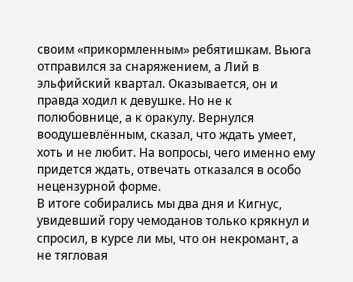своим «прикормленным» ребятишкам. Вьюга отправился за снаряжением, а Лий в эльфийский квартал. Оказывается, он и правда ходил к девушке. Но не к полюбовнице, а к оракулу. Вернулся воодушевлённым, сказал, что ждать умеет, хоть и не любит. На вопросы, чего именно ему придется ждать, отвечать отказался в особо нецензурной форме.
В итоге собирались мы два дня и Кигнус, увидевший гору чемоданов только крякнул и спросил, в курсе ли мы, что он некромант, а не тягловая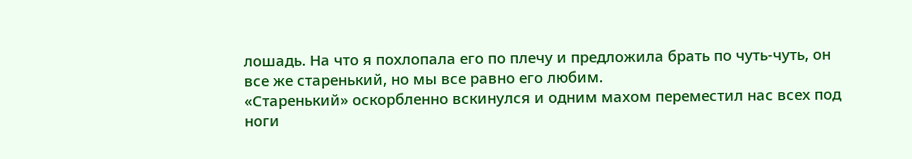лошадь. На что я похлопала его по плечу и предложила брать по чуть-чуть, он все же старенький, но мы все равно его любим.
«Старенький» оскорбленно вскинулся и одним махом переместил нас всех под ноги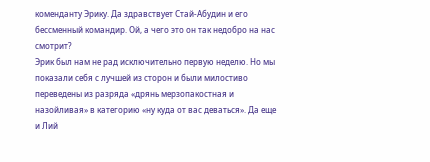коменданту Эрику. Да здравствует Стай-Абудин и его бессменный командир. Ой, а чего это он так недобро на нас смотрит?
Эрик был нам не рад исключительно первую неделю. Но мы показали себя с лучшей из сторон и были милостиво переведены из разряда «дрянь мерзопакостная и назойливая» в категорию «ну куда от вас деваться». Да еще и Лий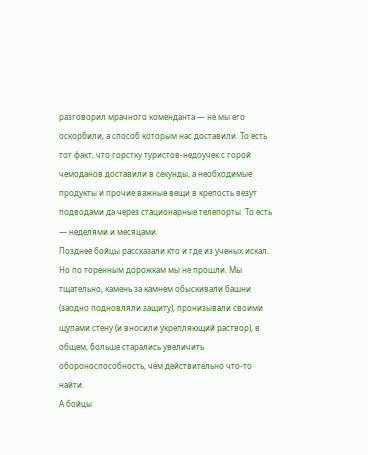разговорил мрачного коменданта — не мы его оскорбили, а способ которым нас доставили. То есть тот факт, что горстку туристов-недоучек с горой чемоданов доставили в секунды, а необходимые продукты и прочие важные вещи в крепость везут подводами да через стационарные телепорты. То есть — неделями и месяцами.
Позднее бойцы рассказали кто и где из ученых искал. Но по торенным дорожкам мы не прошли. Мы тщательно, камень за камнем обыскивали башни (заодно подновляли защиту), пронизывали своими щупами стену (и вносили укрепляющий раствор), в общем, больше старались увеличить обороноспособность, чем действительно что-то найти.
А бойцы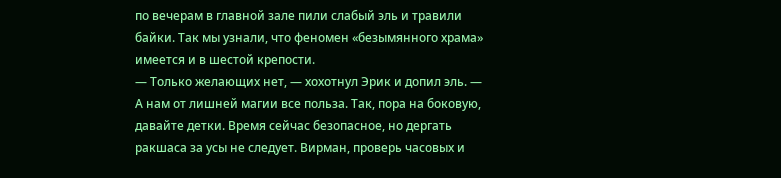по вечерам в главной зале пили слабый эль и травили байки. Так мы узнали, что феномен «безымянного храма» имеется и в шестой крепости.
— Только желающих нет, — хохотнул Эрик и допил эль. — А нам от лишней магии все польза. Так, пора на боковую, давайте детки. Время сейчас безопасное, но дергать ракшаса за усы не следует. Вирман, проверь часовых и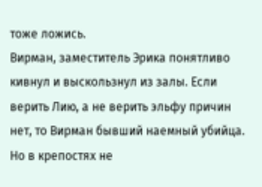тоже ложись.
Вирман, заместитель Эрика понятливо кивнул и выскользнул из залы. Если верить Лию, а не верить эльфу причин нет, то Вирман бывший наемный убийца. Но в крепостях не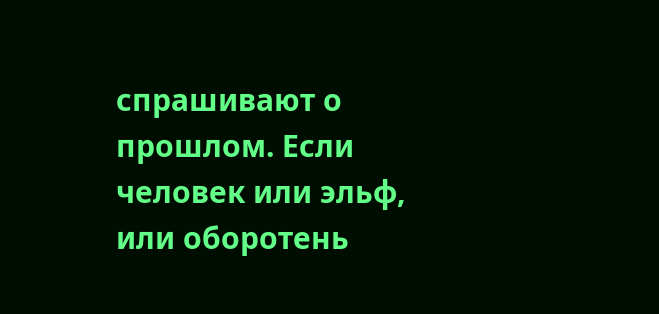спрашивают о прошлом. Если человек или эльф, или оборотень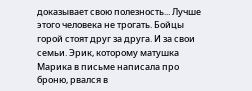доказывает свою полезность... Лучше этого человека не трогать. Бойцы горой стоят друг за друга. И за свои семьи. Эрик, которому матушка Марика в письме написала про броню, рвался в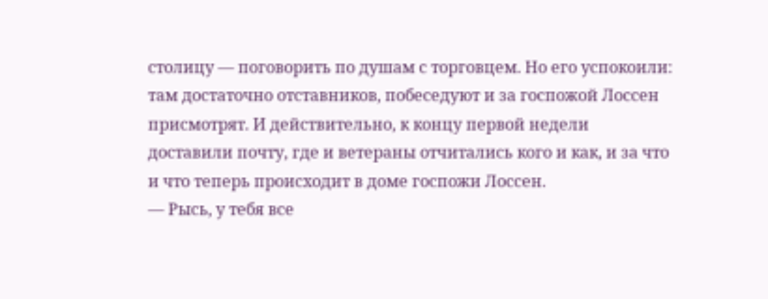столицу — поговорить по душам с торговцем. Но его успокоили: там достаточно отставников, побеседуют и за госпожой Лоссен присмотрят. И действительно, к концу первой недели доставили почту, где и ветераны отчитались кого и как, и за что и что теперь происходит в доме госпожи Лоссен.
— Рысь, у тебя все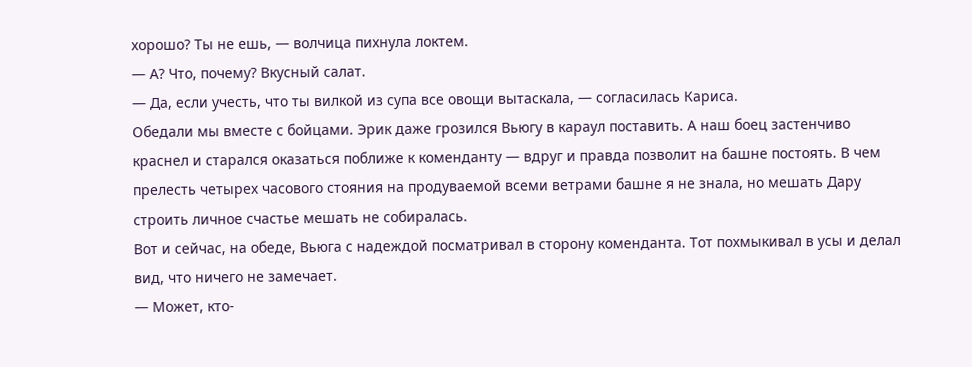хорошо? Ты не ешь, — волчица пихнула локтем.
— А? Что, почему? Вкусный салат.
— Да, если учесть, что ты вилкой из супа все овощи вытаскала, — согласилась Кариса.
Обедали мы вместе с бойцами. Эрик даже грозился Вьюгу в караул поставить. А наш боец застенчиво краснел и старался оказаться поближе к коменданту — вдруг и правда позволит на башне постоять. В чем прелесть четырех часового стояния на продуваемой всеми ветрами башне я не знала, но мешать Дару строить личное счастье мешать не собиралась.
Вот и сейчас, на обеде, Вьюга с надеждой посматривал в сторону коменданта. Тот похмыкивал в усы и делал вид, что ничего не замечает.
— Может, кто-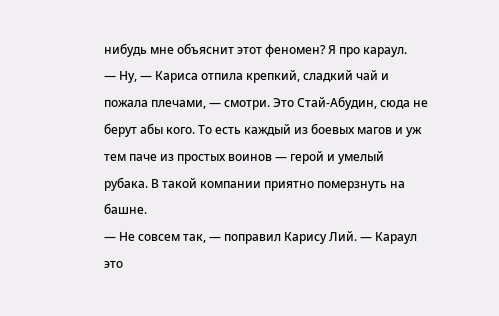нибудь мне объяснит этот феномен? Я про караул.
— Ну, — Кариса отпила крепкий, сладкий чай и пожала плечами, — смотри. Это Стай-Абудин, сюда не берут абы кого. То есть каждый из боевых магов и уж тем паче из простых воинов — герой и умелый рубака. В такой компании приятно померзнуть на башне.
— Не совсем так, — поправил Карису Лий. — Караул это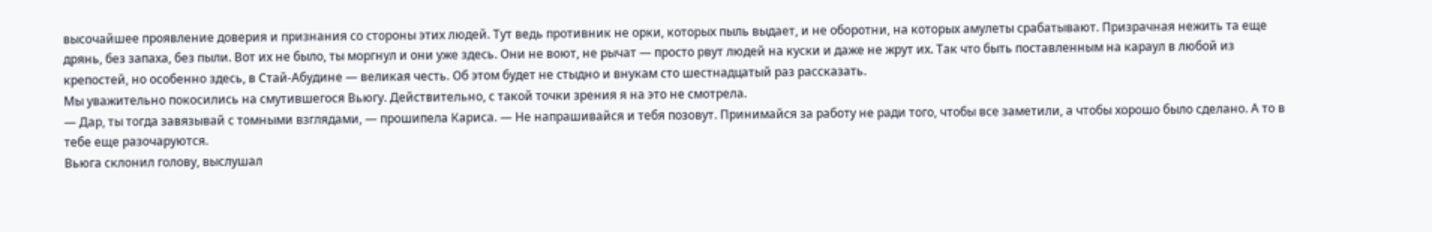высочайшее проявление доверия и признания со стороны этих людей. Тут ведь противник не орки, которых пыль выдает, и не оборотни, на которых амулеты срабатывают. Призрачная нежить та еще дрянь, без запаха, без пыли. Вот их не было, ты моргнул и они уже здесь. Они не воют, не рычат — просто рвут людей на куски и даже не жрут их. Так что быть поставленным на караул в любой из крепостей, но особенно здесь, в Стай-Абудине — великая честь. Об этом будет не стыдно и внукам сто шестнадцатый раз рассказать.
Мы уважительно покосились на смутившегося Вьюгу. Действительно, с такой точки зрения я на это не смотрела.
— Дар, ты тогда завязывай с томными взглядами, — прошипела Кариса. — Не напрашивайся и тебя позовут. Принимайся за работу не ради того, чтобы все заметили, а чтобы хорошо было сделано. А то в тебе еще разочаруются.
Вьюга склонил голову, выслушал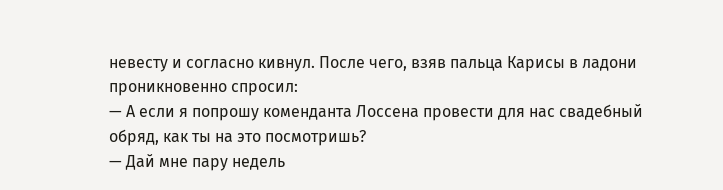невесту и согласно кивнул. После чего, взяв пальца Карисы в ладони проникновенно спросил:
— А если я попрошу коменданта Лоссена провести для нас свадебный обряд, как ты на это посмотришь?
— Дай мне пару недель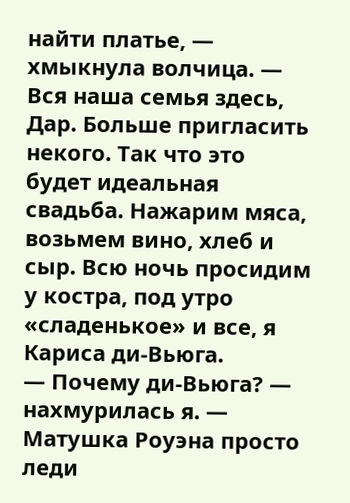найти платье, — хмыкнула волчица. — Вся наша семья здесь, Дар. Больше пригласить некого. Так что это будет идеальная свадьба. Нажарим мяса, возьмем вино, хлеб и сыр. Всю ночь просидим у костра, под утро «сладенькое» и все, я Кариса ди-Вьюга.
— Почему ди-Вьюга? — нахмурилась я. — Матушка Роуэна просто леди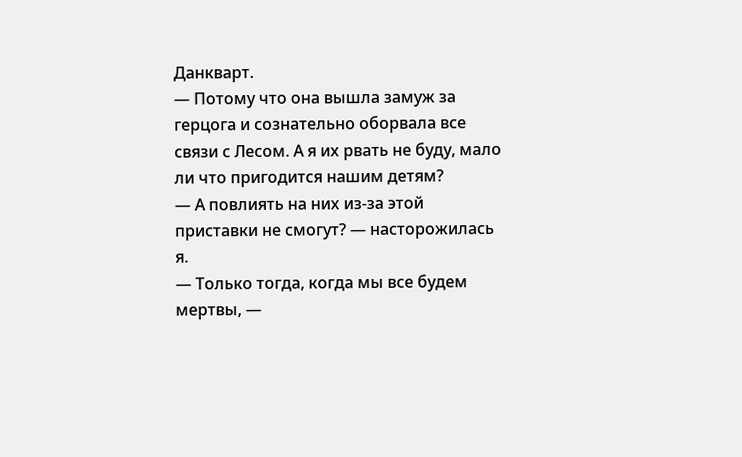Данкварт.
— Потому что она вышла замуж за герцога и сознательно оборвала все связи с Лесом. А я их рвать не буду, мало ли что пригодится нашим детям?
— А повлиять на них из-за этой приставки не смогут? — насторожилась я.
— Только тогда, когда мы все будем мертвы, —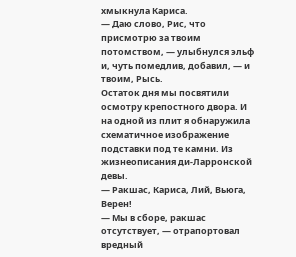хмыкнула Кариса.
— Даю слово, Рис, что присмотрю за твоим потомством, — улыбнулся эльф и, чуть помедлив, добавил, — и твоим, Рысь.
Остаток дня мы посвятили осмотру крепостного двора. И на одной из плит я обнаружила схематичное изображение подставки под те камни. Из жизнеописания ди-Ларронской девы.
— Ракшас, Кариса, Лий, Вьюга, Верен!
— Мы в сборе, ракшас отсутствует, — отрапортовал вредный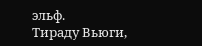эльф.
Тираду Вьюги,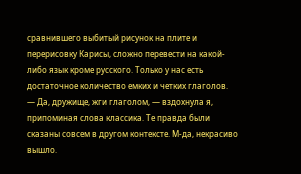сравнившего выбитый рисунок на плите и перерисовку Карисы, сложно перевести на какой-либо язык кроме русского. Только у нас есть достаточное количество емких и четких глаголов.
— Да, дружище, жги глаголом, — вздохнула я, припоминая слова классика. Те правда были сказаны совсем в другом контексте. М-да, некрасиво вышло.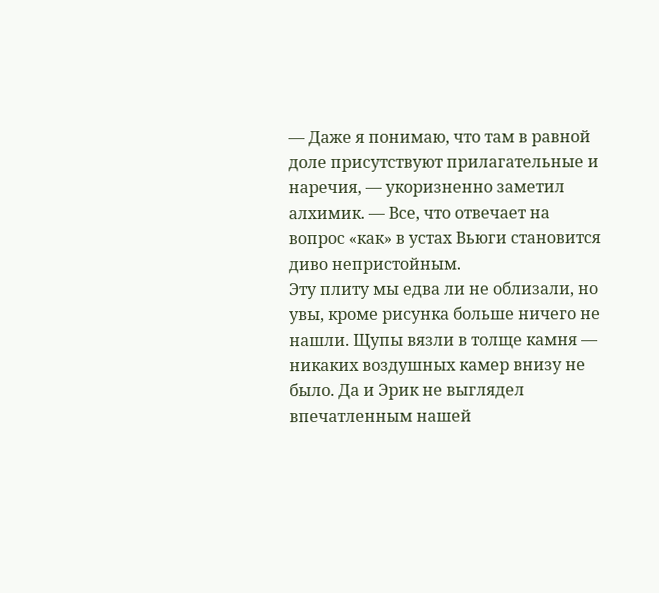— Даже я понимаю, что там в равной доле присутствуют прилагательные и наречия, — укоризненно заметил алхимик. — Все, что отвечает на вопрос «как» в устах Вьюги становится диво непристойным.
Эту плиту мы едва ли не облизали, но увы, кроме рисунка больше ничего не нашли. Щупы вязли в толще камня — никаких воздушных камер внизу не было. Да и Эрик не выглядел впечатленным нашей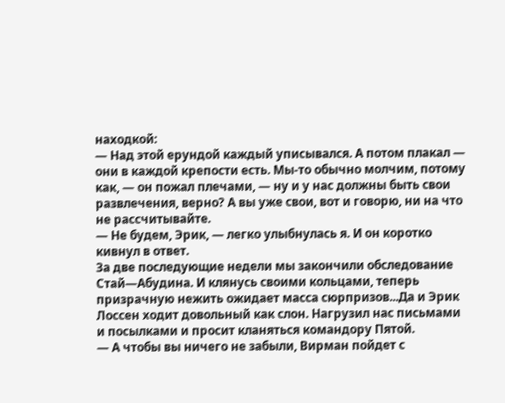находкой:
— Над этой ерундой каждый уписывался. А потом плакал — они в каждой крепости есть. Мы-то обычно молчим, потому как, — он пожал плечами, — ну и у нас должны быть свои развлечения, верно? А вы уже свои, вот и говорю, ни на что не рассчитывайте.
— Не будем, Эрик, — легко улыбнулась я. И он коротко кивнул в ответ.
За две последующие недели мы закончили обследование Стай—Абудина. И клянусь своими кольцами, теперь призрачную нежить ожидает масса сюрпризов...Да и Эрик Лоссен ходит довольный как слон. Нагрузил нас письмами и посылками и просит кланяться командору Пятой.
— А чтобы вы ничего не забыли, Вирман пойдет с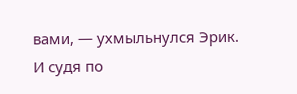вами, — ухмыльнулся Эрик.
И судя по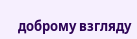доброму взгляду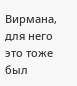Вирмана, для него это тоже был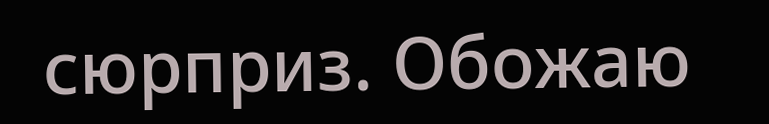сюрприз. Обожаю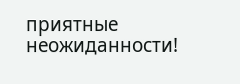приятные неожиданности!